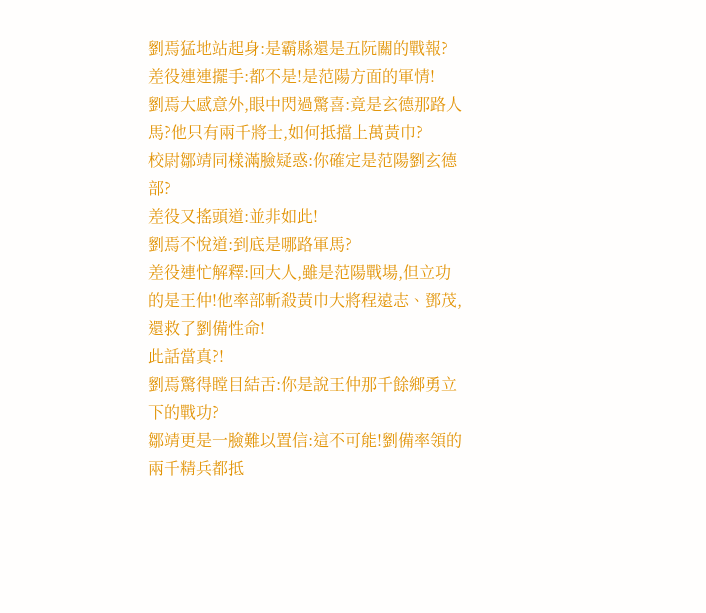劉焉猛地站起身:是霸縣還是五阮關的戰報?
差役連連擺手:都不是!是范陽方面的軍情!
劉焉大感意外,眼中閃過驚喜:竟是玄德那路人馬?他只有兩千將士,如何抵擋上萬黃巾?
校尉鄒靖同樣滿臉疑惑:你確定是范陽劉玄德部?
差役又搖頭道:並非如此!
劉焉不悅道:到底是哪路軍馬?
差役連忙解釋:回大人,雖是范陽戰場,但立功的是王仲!他率部斬殺黃巾大將程遠志、鄧茂,還救了劉備性命!
此話當真?!
劉焉驚得瞠目結舌:你是說王仲那千餘鄉勇立下的戰功?
鄒靖更是一臉難以置信:這不可能!劉備率領的兩千精兵都抵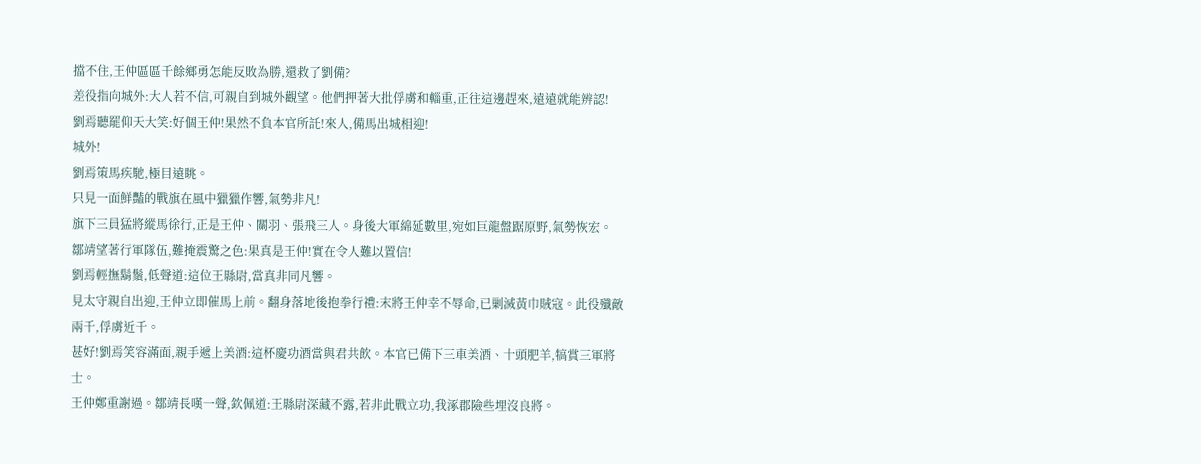擋不住,王仲區區千餘鄉勇怎能反敗為勝,還救了劉備?
差役指向城外:大人若不信,可親自到城外觀望。他們押著大批俘虜和輜重,正往這邊趕來,遠遠就能辨認!
劉焉聽罷仰天大笑:好個王仲!果然不負本官所託!來人,備馬出城相迎!
城外!
劉焉策馬疾馳,極目遠眺。
只見一面鮮豔的戰旗在風中獵獵作響,氣勢非凡!
旗下三員猛將縱馬徐行,正是王仲、關羽、張飛三人。身後大軍綿延數里,宛如巨龍盤踞原野,氣勢恢宏。
鄒靖望著行軍隊伍,難掩震驚之色:果真是王仲!實在令人難以置信!
劉焉輕撫鬍鬚,低聲道:這位王縣尉,當真非同凡響。
見太守親自出迎,王仲立即催馬上前。翻身落地後抱拳行禮:末將王仲幸不辱命,已剿滅黃巾賊寇。此役殲敵兩千,俘虜近千。
甚好!劉焉笑容滿面,親手遞上美酒:這杯慶功酒當與君共飲。本官已備下三車美酒、十頭肥羊,犒賞三軍將士。
王仲鄭重謝過。鄒靖長嘆一聲,欽佩道:王縣尉深藏不露,若非此戰立功,我涿郡險些埋沒良將。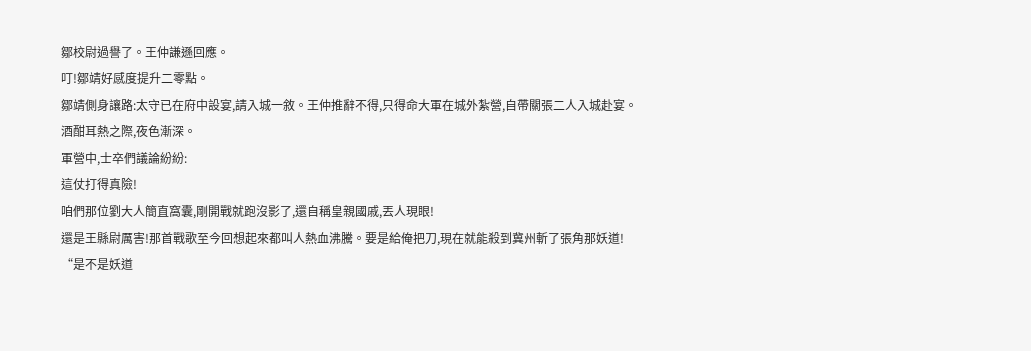鄒校尉過譽了。王仲謙遜回應。
叮!鄒靖好感度提升二零點。
鄒靖側身讓路:太守已在府中設宴,請入城一敘。王仲推辭不得,只得命大軍在城外紮營,自帶關張二人入城赴宴。
酒酣耳熱之際,夜色漸深。
軍營中,士卒們議論紛紛:
這仗打得真險!
咱們那位劉大人簡直窩囊,剛開戰就跑沒影了,還自稱皇親國戚,丟人現眼!
還是王縣尉厲害!那首戰歌至今回想起來都叫人熱血沸騰。要是給俺把刀,現在就能殺到冀州斬了張角那妖道!
“是不是妖道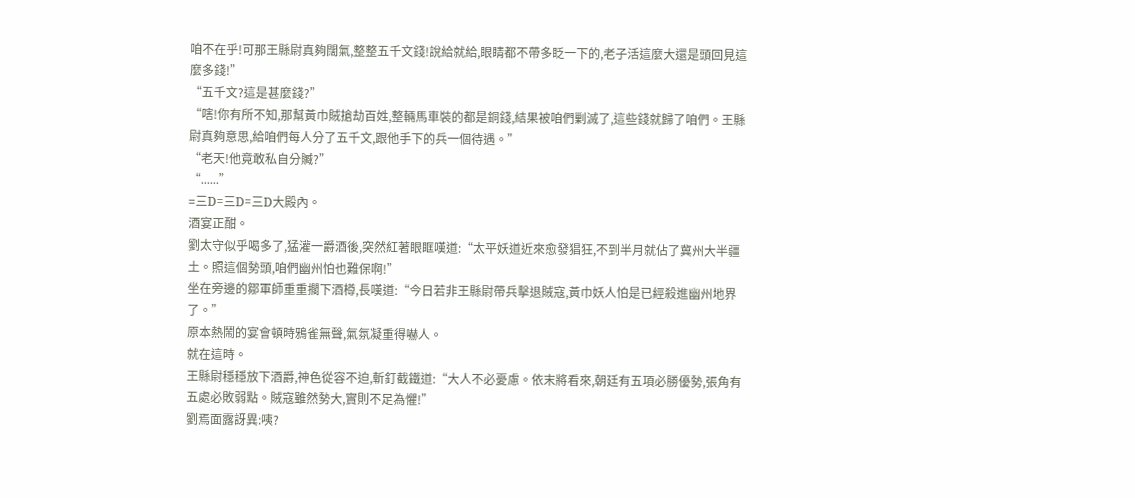咱不在乎!可那王縣尉真夠闊氣,整整五千文錢!說給就給,眼睛都不帶多眨一下的,老子活這麼大還是頭回見這麼多錢!”
“五千文?這是甚麼錢?”
“嗐!你有所不知,那幫黃巾賊搶劫百姓,整輛馬車裝的都是銅錢,結果被咱們剿滅了,這些錢就歸了咱們。王縣尉真夠意思,給咱們每人分了五千文,跟他手下的兵一個待遇。”
“老天!他竟敢私自分贓?”
“......”
=三D=三D=三D大殿內。
酒宴正酣。
劉太守似乎喝多了,猛灌一爵酒後,突然紅著眼眶嘆道:“太平妖道近來愈發猖狂,不到半月就佔了冀州大半疆土。照這個勢頭,咱們幽州怕也難保啊!”
坐在旁邊的鄒軍師重重擱下酒樽,長嘆道:“今日若非王縣尉帶兵擊退賊寇,黃巾妖人怕是已經殺進幽州地界了。”
原本熱鬧的宴會頓時鴉雀無聲,氣氛凝重得嚇人。
就在這時。
王縣尉穩穩放下酒爵,神色從容不迫,斬釘截鐵道:“大人不必憂慮。依末將看來,朝廷有五項必勝優勢,張角有五處必敗弱點。賊寇雖然勢大,實則不足為懼!”
劉焉面露訝異:咦?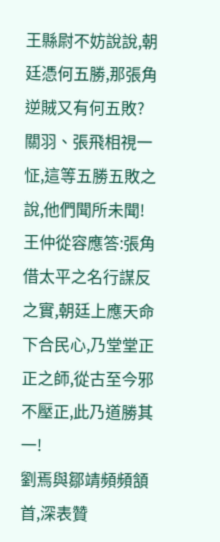王縣尉不妨說說,朝廷憑何五勝,那張角逆賊又有何五敗?
關羽、張飛相視一怔,這等五勝五敗之說,他們聞所未聞!
王仲從容應答:張角借太平之名行謀反之實,朝廷上應天命下合民心,乃堂堂正正之師,從古至今邪不壓正,此乃道勝其一!
劉焉與鄒靖頻頻頷首,深表贊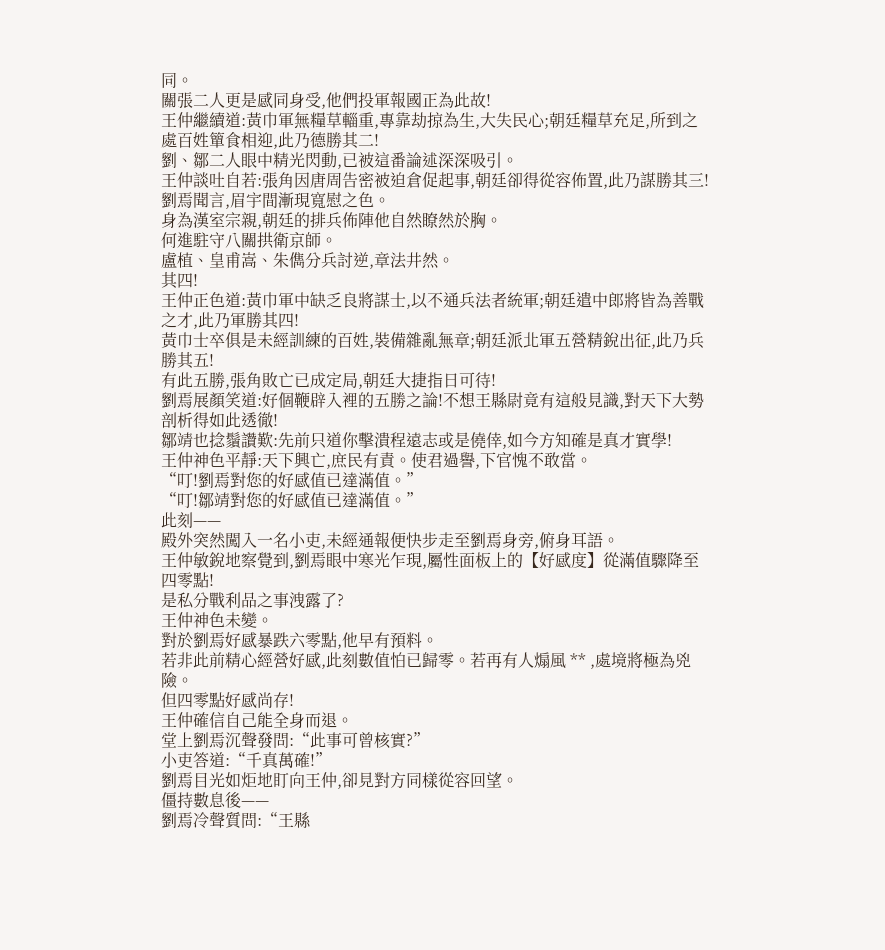同。
關張二人更是感同身受,他們投軍報國正為此故!
王仲繼續道:黃巾軍無糧草輜重,專靠劫掠為生,大失民心;朝廷糧草充足,所到之處百姓簞食相迎,此乃德勝其二!
劉、鄒二人眼中精光閃動,已被這番論述深深吸引。
王仲談吐自若:張角因唐周告密被迫倉促起事,朝廷卻得從容佈置,此乃謀勝其三!
劉焉聞言,眉宇間漸現寬慰之色。
身為漢室宗親,朝廷的排兵佈陣他自然瞭然於胸。
何進駐守八關拱衛京師。
盧植、皇甫嵩、朱儁分兵討逆,章法井然。
其四!
王仲正色道:黃巾軍中缺乏良將謀士,以不通兵法者統軍;朝廷遣中郎將皆為善戰之才,此乃軍勝其四!
黃巾士卒俱是未經訓練的百姓,裝備雜亂無章;朝廷派北軍五營精銳出征,此乃兵勝其五!
有此五勝,張角敗亡已成定局,朝廷大捷指日可待!
劉焉展顏笑道:好個鞭辟入裡的五勝之論!不想王縣尉竟有這般見識,對天下大勢剖析得如此透徹!
鄒靖也捻鬚讚歎:先前只道你擊潰程遠志或是僥倖,如今方知確是真才實學!
王仲神色平靜:天下興亡,庶民有責。使君過譽,下官愧不敢當。
“叮!劉焉對您的好感值已達滿值。”
“叮!鄒靖對您的好感值已達滿值。”
此刻——
殿外突然闖入一名小吏,未經通報便快步走至劉焉身旁,俯身耳語。
王仲敏銳地察覺到,劉焉眼中寒光乍現,屬性面板上的【好感度】從滿值驟降至四零點!
是私分戰利品之事洩露了?
王仲神色未變。
對於劉焉好感暴跌六零點,他早有預料。
若非此前精心經營好感,此刻數值怕已歸零。若再有人煽風 ** ,處境將極為兇險。
但四零點好感尚存!
王仲確信自己能全身而退。
堂上劉焉沉聲發問:“此事可曾核實?”
小吏答道:“千真萬確!”
劉焉目光如炬地盯向王仲,卻見對方同樣從容回望。
僵持數息後——
劉焉冷聲質問:“王縣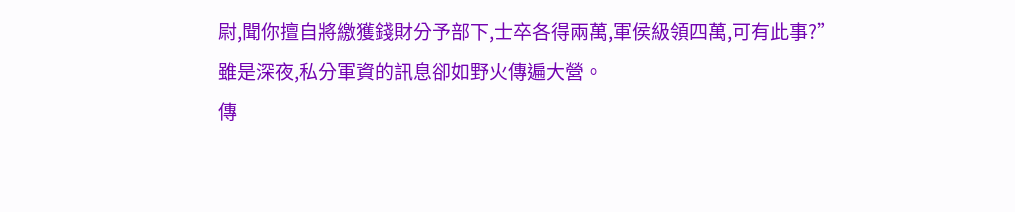尉,聞你擅自將繳獲錢財分予部下,士卒各得兩萬,軍侯級領四萬,可有此事?”
雖是深夜,私分軍資的訊息卻如野火傳遍大營。
傳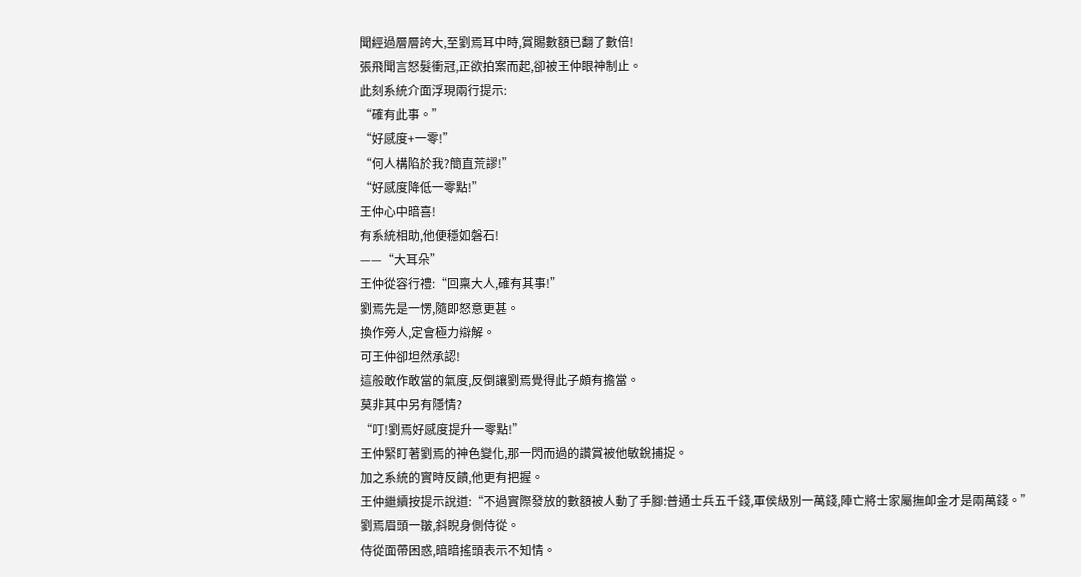聞經過層層誇大,至劉焉耳中時,賞賜數額已翻了數倍!
張飛聞言怒髮衝冠,正欲拍案而起,卻被王仲眼神制止。
此刻系統介面浮現兩行提示:
“確有此事。”
“好感度+一零!”
“何人構陷於我?簡直荒謬!”
“好感度降低一零點!”
王仲心中暗喜!
有系統相助,他便穩如磐石!
——“大耳朵”
王仲從容行禮:“回稟大人,確有其事!”
劉焉先是一愣,隨即怒意更甚。
換作旁人,定會極力辯解。
可王仲卻坦然承認!
這般敢作敢當的氣度,反倒讓劉焉覺得此子頗有擔當。
莫非其中另有隱情?
“叮!劉焉好感度提升一零點!”
王仲緊盯著劉焉的神色變化,那一閃而過的讚賞被他敏銳捕捉。
加之系統的實時反饋,他更有把握。
王仲繼續按提示說道:“不過實際發放的數額被人動了手腳:普通士兵五千錢,軍侯級別一萬錢,陣亡將士家屬撫卹金才是兩萬錢。”
劉焉眉頭一皺,斜睨身側侍從。
侍從面帶困惑,暗暗搖頭表示不知情。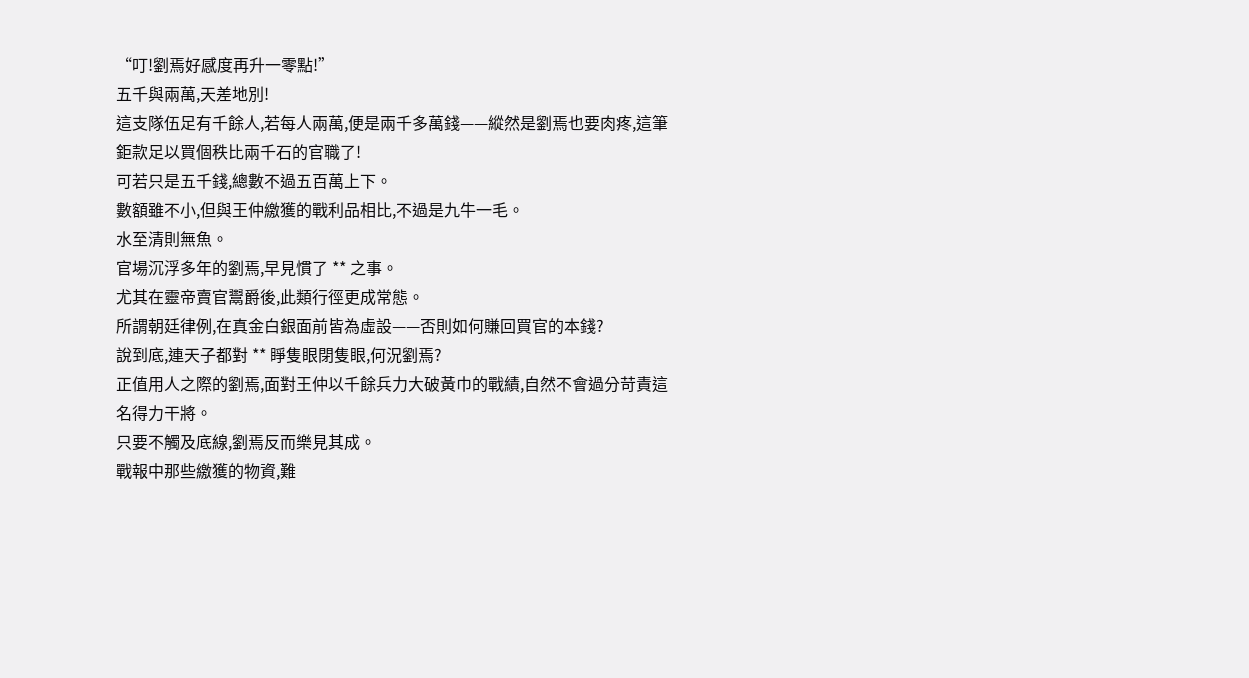“叮!劉焉好感度再升一零點!”
五千與兩萬,天差地別!
這支隊伍足有千餘人,若每人兩萬,便是兩千多萬錢——縱然是劉焉也要肉疼,這筆鉅款足以買個秩比兩千石的官職了!
可若只是五千錢,總數不過五百萬上下。
數額雖不小,但與王仲繳獲的戰利品相比,不過是九牛一毛。
水至清則無魚。
官場沉浮多年的劉焉,早見慣了 ** 之事。
尤其在靈帝賣官鬻爵後,此類行徑更成常態。
所謂朝廷律例,在真金白銀面前皆為虛設——否則如何賺回買官的本錢?
說到底,連天子都對 ** 睜隻眼閉隻眼,何況劉焉?
正值用人之際的劉焉,面對王仲以千餘兵力大破黃巾的戰績,自然不會過分苛責這名得力干將。
只要不觸及底線,劉焉反而樂見其成。
戰報中那些繳獲的物資,難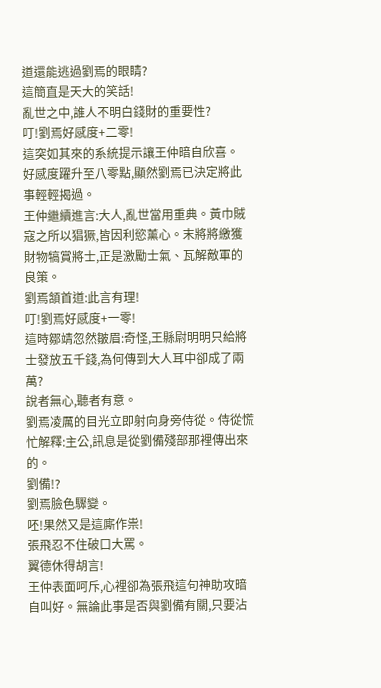道還能逃過劉焉的眼睛?
這簡直是天大的笑話!
亂世之中,誰人不明白錢財的重要性?
叮!劉焉好感度+二零!
這突如其來的系統提示讓王仲暗自欣喜。
好感度躍升至八零點,顯然劉焉已決定將此事輕輕揭過。
王仲繼續進言:大人,亂世當用重典。黃巾賊寇之所以猖獗,皆因利慾薰心。末將將繳獲財物犒賞將士,正是激勵士氣、瓦解敵軍的良策。
劉焉頷首道:此言有理!
叮!劉焉好感度+一零!
這時鄒靖忽然皺眉:奇怪,王縣尉明明只給將士發放五千錢,為何傳到大人耳中卻成了兩萬?
說者無心,聽者有意。
劉焉凌厲的目光立即射向身旁侍從。侍從慌忙解釋:主公,訊息是從劉備殘部那裡傳出來的。
劉備!?
劉焉臉色驟變。
呸!果然又是這廝作祟!
張飛忍不住破口大罵。
翼德休得胡言!
王仲表面呵斥,心裡卻為張飛這句神助攻暗自叫好。無論此事是否與劉備有關,只要沾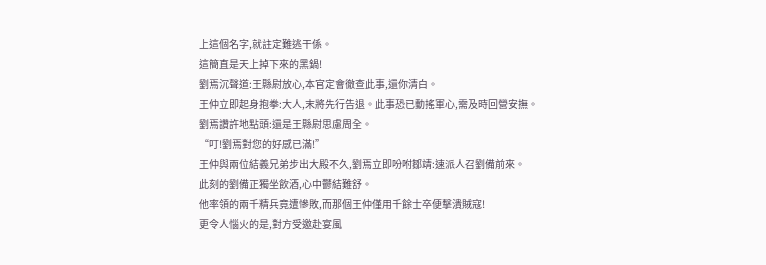上這個名字,就註定難逃干係。
這簡直是天上掉下來的黑鍋!
劉焉沉聲道:王縣尉放心,本官定會徹查此事,還你清白。
王仲立即起身抱拳:大人,末將先行告退。此事恐已動搖軍心,需及時回營安撫。
劉焉讚許地點頭:還是王縣尉思慮周全。
“叮!劉焉對您的好感已滿!”
王仲與兩位結義兄弟步出大殿不久,劉焉立即吩咐鄒靖:速派人召劉備前來。
此刻的劉備正獨坐飲酒,心中鬱結難舒。
他率領的兩千精兵竟遭慘敗,而那個王仲僅用千餘士卒便擊潰賊寇!
更令人惱火的是,對方受邀赴宴風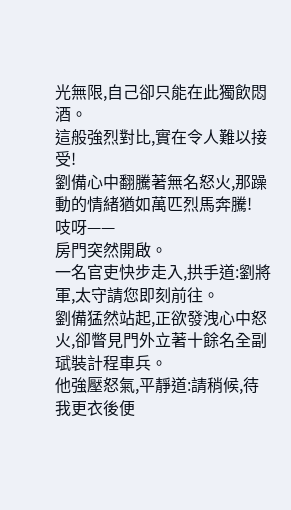光無限,自己卻只能在此獨飲悶酒。
這般強烈對比,實在令人難以接受!
劉備心中翻騰著無名怒火,那躁動的情緒猶如萬匹烈馬奔騰!
吱呀——
房門突然開啟。
一名官吏快步走入,拱手道:劉將軍,太守請您即刻前往。
劉備猛然站起,正欲發洩心中怒火,卻瞥見門外立著十餘名全副珷裝計程車兵。
他強壓怒氣,平靜道:請稍候,待我更衣後便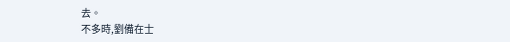去。
不多時,劉備在士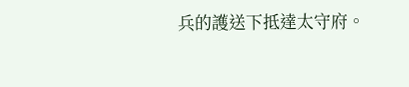兵的護送下抵達太守府。